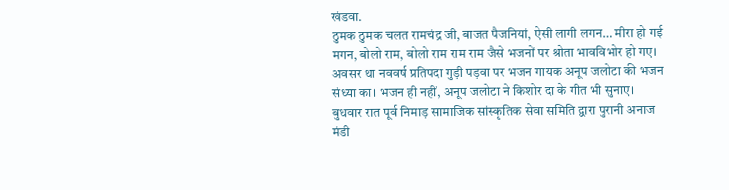खंडवा.
ठुमक ठुमक चलत रामचंद्र जी, बाजत पैजनियां, ऐसी लागी लगन… मीरा हो गई मगन, बोलो राम, बोलो राम राम राम जैसे भजनों पर श्रोता भावविभोर हो गए। अवसर था नववर्ष प्रतिपदा गुड़ी पड़वा पर भजन गायक अनूप जलोटा की भजन संध्या का। भजन ही नहीं, अनूप जलोटा ने किशोर दा के गीत भी सुनाए। बुधवार रात पूर्व निमाड़ सामाजिक सांस्कृतिक सेवा समिति द्वारा पुरानी अनाज मंडी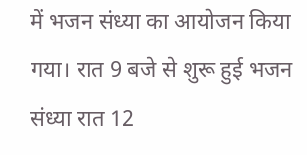में भजन संध्या का आयोजन किया गया। रात 9 बजे से शुरू हुई भजन संध्या रात 12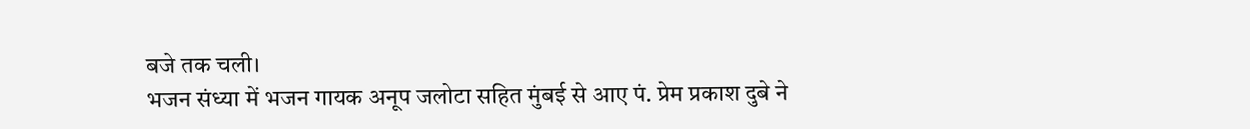बजे तक चली।
भजन संध्या में भजन गायक अनूप जलोटा सहित मुंबई से आए पं. प्रेम प्रकाश दुबे ने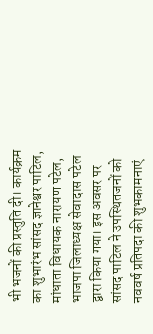भी भजनों की प्रस्तुति दी। कार्यक्रम का शुभारंभ सांसद ज्ञानेश्वर पाटिल, मांधाता विधायक नारायण पटेल, भाजपा जिलाध्यक्ष सेवादास पटेल द्वारा किया गया। इस अवसर पर सांसद पाटिल ने उपस्थितजनों को नववर्ष प्रतिपदा की शुभकामनाएं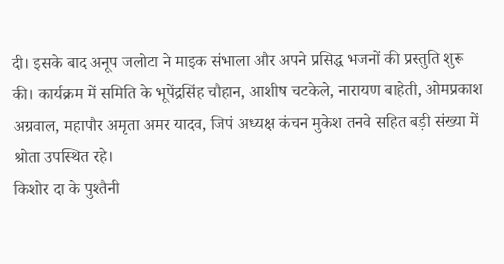दी। इसके बाद अनूप जलोटा ने माइक संभाला और अपने प्रसिद्ध भजनों की प्रस्तुति शुरू की। कार्यक्रम में समिति के भूपेंद्रसिंह चौहान, आशीष चटकेले, नारायण बाहेती, ओमप्रकाश अग्रवाल, महापौर अमृता अमर यादव, जिपं अध्यक्ष कंचन मुकेश तनवे सहित बड़ी संख्या में श्रोता उपस्थित रहे।
किशोर दा के पुश्तैनी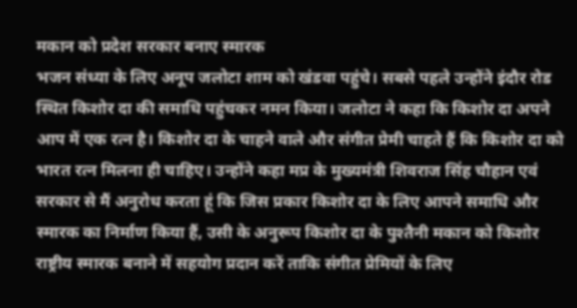मकान को प्रदेश सरकार बनाए स्मारक
भजन संध्या के लिए अनूप जलोटा शाम को खंडवा पहुंचे। सबसे पहले उन्होंने इंदौर रोड स्थित किशोर दा की समाधि पहुंचकर नमन किया। जलोटा ने कहा कि किशोर दा अपने आप में एक रत्न है। किशोर दा के चाहने वाले और संगीत प्रेमी चाहते हैं कि किशोर दा को भारत रत्न मिलना ही चाहिए। उन्होंने कहा मप्र के मुख्यमंत्री शिवराज सिंह चौहान एवं सरकार से मैं अनुरोध करता हूं कि जिस प्रकार किशोर दा के लिए आपने समाधि और स्मारक का निर्माण किया हैं, उसी के अनुरूप किशोर दा के पुश्तैनी मकान को किशोर राष्ट्रीय स्मारक बनाने में सहयोग प्रदान करें ताकि संगीत प्रेमियों के लिए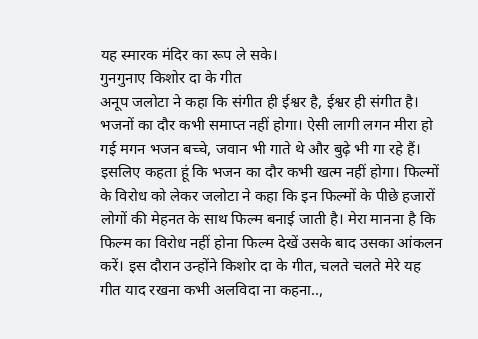यह स्मारक मंदिर का रूप ले सके।
गुनगुनाए किशोर दा के गीत
अनूप जलोटा ने कहा कि संगीत ही ईश्वर है, ईश्वर ही संगीत है। भजनों का दौर कभी समाप्त नहीं होगा। ऐसी लागी लगन मीरा हो गई मगन भजन बच्चे, जवान भी गाते थे और बुढ़े भी गा रहे हैं। इसलिए कहता हूं कि भजन का दौर कभी खत्म नहीं होगा। फिल्मों के विरोध को लेकर जलोटा ने कहा कि इन फिल्मों के पीछे हजारों लोगों की मेहनत के साथ फिल्म बनाई जाती है। मेरा मानना है कि फिल्म का विरोध नहीं होना फिल्म देखें उसके बाद उसका आंकलन करें। इस दौरान उन्होंने किशोर दा के गीत, चलते चलते मेरे यह गीत याद रखना कभी अलविदा ना कहना..,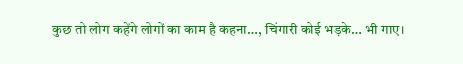कुछ तो लोग कहेंगे लोगों का काम है कहना…, चिंगारी कोई भड़के… भी गाए।